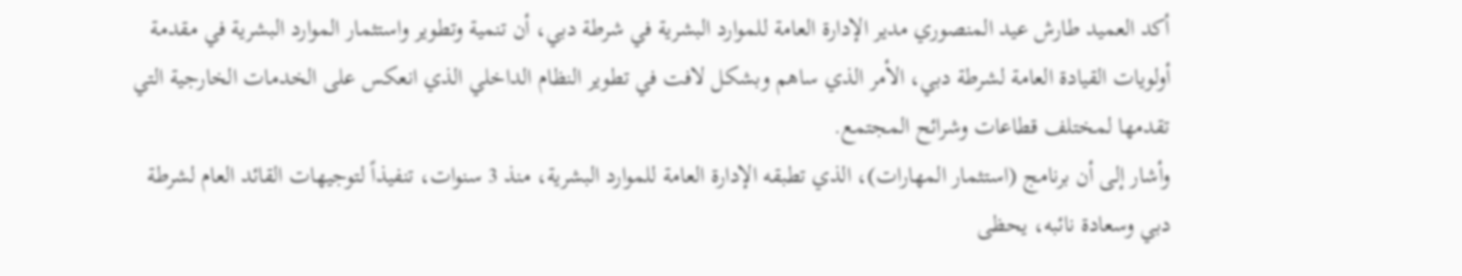أكد العميد طارش عيد المنصوري مدير الإدارة العامة للموارد البشرية في شرطة دبي، أن تنمية وتطوير واستثمار الموارد البشرية في مقدمة أولويات القيادة العامة لشرطة دبي، الأمر الذي ساهم وبشكل لافت في تطوير النظام الداخلي الذي انعكس على الخدمات الخارجية التي تقدمها لمختلف قطاعات وشرائح المجتمع.
وأشار إلى أن برنامج (استثمار المهارات)، الذي تطبقه الإدارة العامة للموارد البشرية، منذ 3 سنوات، تنفيذاً لتوجيهات القائد العام لشرطة دبي وسعادة نائبه، يحظى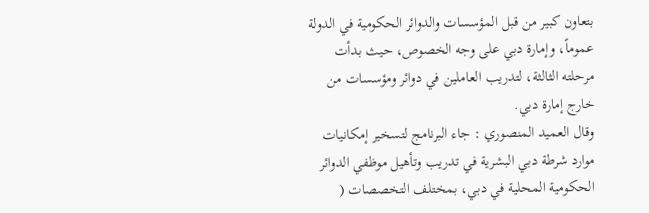بتعاون كبير من قبل المؤسسات والدوائر الحكومية في الدولة عموماً، وإمارة دبي على وجه الخصوص، حيث بدأت مرحلته الثالثة، لتدريب العاملين في دوائر ومؤسسات من خارج إمارة دبي.
وقال العميد المنصوري : جاء البرنامج لتسخير إمكانيات موارد شرطة دبي البشرية في تدريب وتأهيل موظفي الدوائر الحكومية المحلية في دبي، بمختلف التخصصات (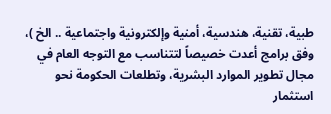طبية، تقنية، هندسية، أمنية وإلكترونية واجتماعية .. الخ )، وفق برامج أعدت خصيصاً لتتناسب مع التوجه العام في مجال تطوير الموارد البشرية، وتطلعات الحكومة نحو استثمار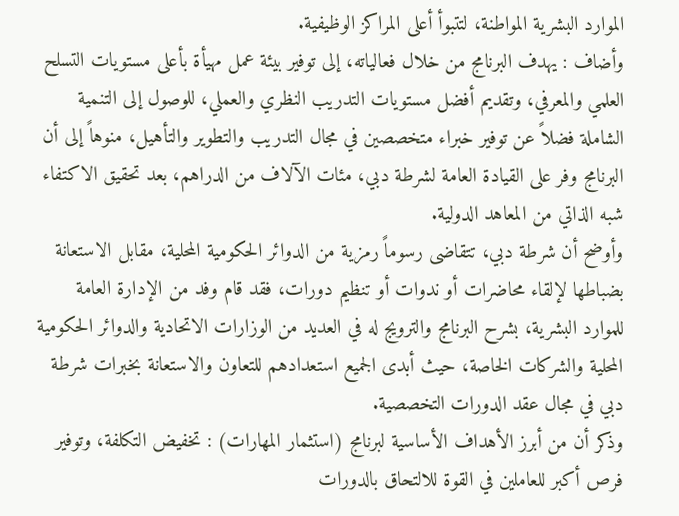الموارد البشرية المواطنة، لتتبوأ أعلى المراكز الوظيفية.
وأضاف : يهدف البرنامج من خلال فعالياته، إلى توفير بيئة عمل مهيأة بأعلى مستويات التسلح العلمي والمعرفي، وتقديم أفضل مستويات التدريب النظري والعملي، للوصول إلى التنمية الشاملة فضلاً عن توفير خبراء متخصصين في مجال التدريب والتطوير والتأهيل، منوهاً إلى أن البرنامج وفر على القيادة العامة لشرطة دبي، مئات الآلاف من الدراهم، بعد تحقيق الاكتفاء شبه الذاتي من المعاهد الدولية.
وأوضح أن شرطة دبي، تتقاضى رسوماً رمزية من الدوائر الحكومية المحلية، مقابل الاستعانة بضباطها لإلقاء محاضرات أو ندوات أو تنظيم دورات، فقد قام وفد من الإدارة العامة للموارد البشرية، بشرح البرنامج والترويج له في العديد من الوزارات الاتحادية والدوائر الحكومية المحلية والشركات الخاصة، حيث أبدى الجميع استعدادهم للتعاون والاستعانة بخبرات شرطة دبي في مجال عقد الدورات التخصصية.
وذكر أن من أبرز الأهداف الأساسية لبرنامج (استثمار المهارات) : تخفيض التكلفة، وتوفير فرص أكبر للعاملين في القوة للالتحاق بالدورات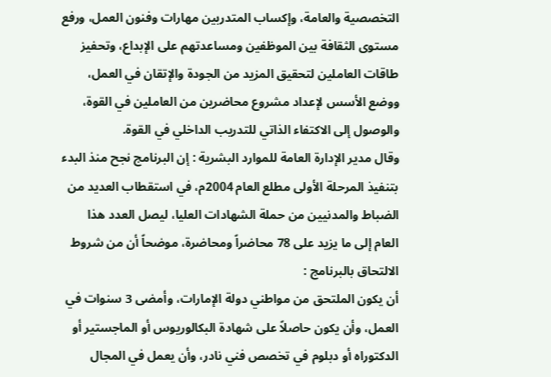التخصصية والعامة، وإكساب المتدربين مهارات وفنون العمل، ورفع مستوى الثقافة بين الموظفين ومساعدتهم على الإبداع، وتحفيز طاقات العاملين لتحقيق المزيد من الجودة والإتقان في العمل، ووضع الأسس لإعداد مشروع محاضرين من العاملين في القوة، والوصول إلى الاكتفاء الذاتي للتدريب الداخلي في القوة.
وقال مدير الإدارة العامة للموارد البشرية : إن البرنامج نجح منذ البدء بتنفيذ المرحلة الأولى مطلع العام 2004م، في استقطاب العديد من الضباط والمدنيين من حملة الشهادات العليا، ليصل العدد هذا العام إلى ما يزيد على 78 محاضراً ومحاضرة، موضحاً أن من شروط الالتحاق بالبرنامج :
أن يكون الملتحق من مواطني دولة الإمارات، وأمضى 3 سنوات في العمل، وأن يكون حاصلاً على شهادة البكالوريوس أو الماجستير أو الدكتوراه أو دبلوم في تخصص فني نادر، وأن يعمل في المجال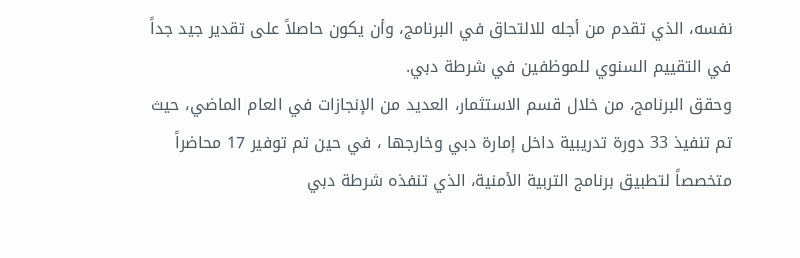نفسه، الذي تقدم من أجله للالتحاق في البرنامج، وأن يكون حاصلاً على تقدير جيد جداً في التقييم السنوي للموظفين في شرطة دبي.
وحقق البرنامج، من خلال قسم الاستثمار، العديد من الإنجازات في العام الماضي، حيث تم تنفيذ 33 دورة تدريبية داخل إمارة دبي وخارجها ، في حين تم توفير 17 محاضراً متخصصاً لتطبيق برنامج التربية الأمنية، الذي تنفذه شرطة دبي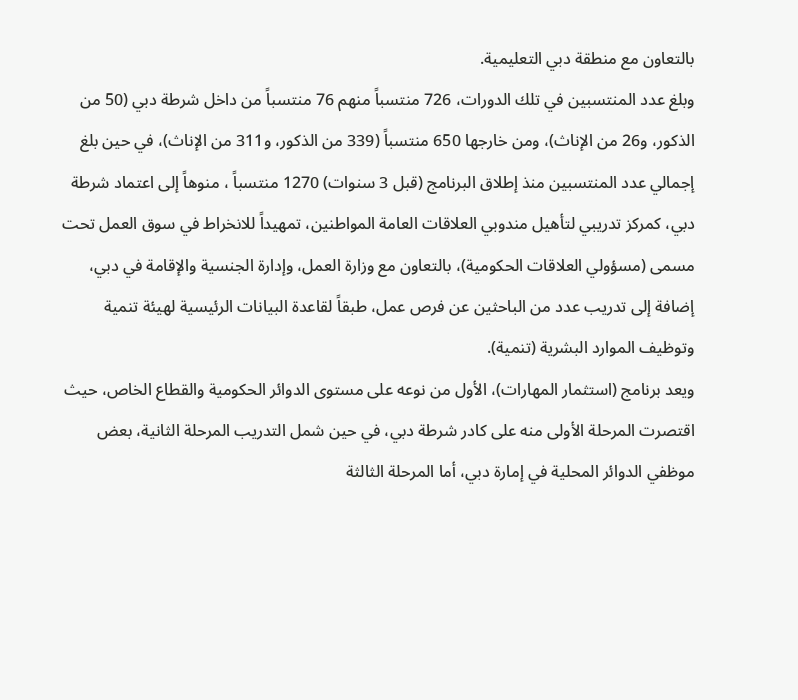بالتعاون مع منطقة دبي التعليمية.
وبلغ عدد المنتسبين في تلك الدورات، 726 منتسباً منهم 76 منتسباً من داخل شرطة دبي (50 من الذكور، و26 من الإناث)، ومن خارجها 650 منتسباً (339 من الذكور، و311 من الإناث)، في حين بلغ إجمالي عدد المنتسبين منذ إطلاق البرنامج (قبل 3 سنوات) 1270 منتسباً ، منوهاً إلى اعتماد شرطة دبي، كمركز تدريبي لتأهيل مندوبي العلاقات العامة المواطنين، تمهيداً للانخراط في سوق العمل تحت مسمى (مسؤولي العلاقات الحكومية)، بالتعاون مع وزارة العمل، وإدارة الجنسية والإقامة في دبي، إضافة إلى تدريب عدد من الباحثين عن فرص عمل، طبقاً لقاعدة البيانات الرئيسية لهيئة تنمية وتوظيف الموارد البشرية (تنمية).
ويعد برنامج (استثمار المهارات)، الأول من نوعه على مستوى الدوائر الحكومية والقطاع الخاص، حيث اقتصرت المرحلة الأولى منه على كادر شرطة دبي، في حين شمل التدريب المرحلة الثانية، بعض موظفي الدوائر المحلية في إمارة دبي، أما المرحلة الثالثة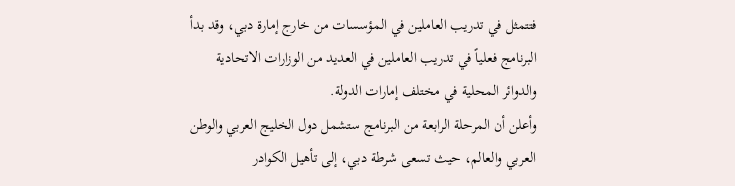فتتمثل في تدريب العاملين في المؤسسات من خارج إمارة دبي، وقد بدأ البرنامج فعلياً في تدريب العاملين في العديد من الوزارات الاتحادية والدوائر المحلية في مختلف إمارات الدولة.
وأعلن أن المرحلة الرابعة من البرنامج ستشمل دول الخليج العربي والوطن العربي والعالم، حيث تسعى شرطة دبي، إلى تأهيل الكوادر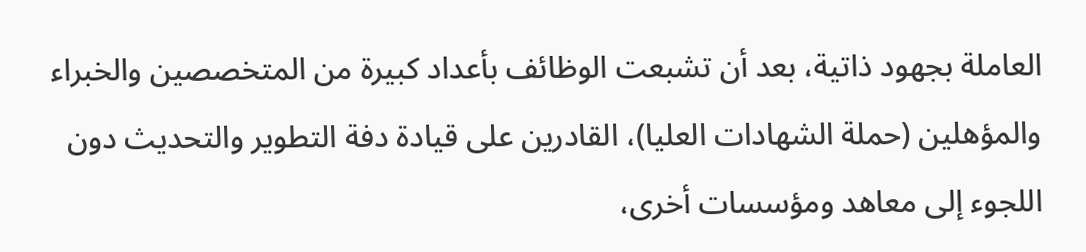العاملة بجهود ذاتية، بعد أن تشبعت الوظائف بأعداد كبيرة من المتخصصين والخبراء والمؤهلين (حملة الشهادات العليا)، القادرين على قيادة دفة التطوير والتحديث دون اللجوء إلى معاهد ومؤسسات أخرى،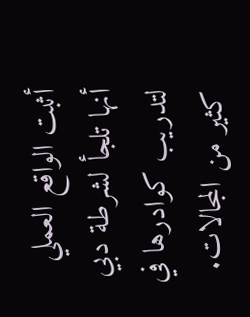أثبت الواقع العملي أنها تلجأ لشرطة دبي لتدريب كوادرها في كثير من المجالات.